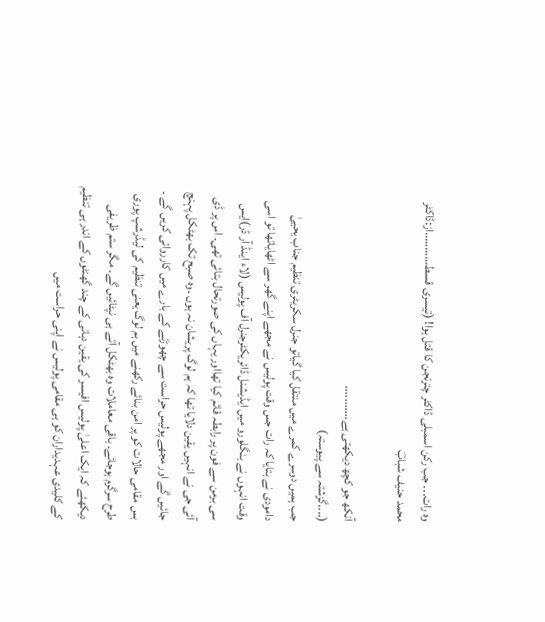وہ رات۔۔۔ جب رکن اسمبلی ڈاکٹر چترنجن کا قتل ہوا! (تیسری قسط………..از:ڈاکٹر محمد حنیف شبابؔ

آنکھ جو کچھ دیکھتی ہے...........
(....گزشتہ سے پیوستہ)
جب ہمیں دوسرے کمرے میں منتقل کیا گیاتو جنرل سکریٹری تنظیم جناب یحییٰ دامودی نے بتایا کہ رات جس وقت پولیس نے مجھے اپنے گھر سے اٹھایاتھا تو اسی وقت انہوں نے بنگلورو میں ایڈیشنل ڈائریکٹرجنرل آف پولیس (لاء اینڈ آر ڈر)ایس سی برمن سے فون پر رابطہ قائم کیا تھااور یہاں کی صورتحال بتائی تھی۔ اس پر ڈی آئی جی نے انہیں یقین دلایا تھا کہ ہم لوگ پریشان نہ ہوں ۔وہ صبح تک بھٹکل پہنچ جائیں گے اور مجھے پولیس حراست سے چھوڑنے کے بارے میں کارروائی کریں گے ۔ بس مقامی حالات کو پر امن بنائے رکھنے میں ہم لوگ یعنی تنظیم کی لیڈرشپ پوری طرح سرگرم ہوجائے۔ باقی معاملات وہ بھٹکل آتے ہی نپٹائیں گے۔ مگر ستم ظریفی دیکھئے کہ ایک اعلیٰ پولیس افیسر کی یقین دہانی کے چند گھنٹوں کے اندر ہی تنظیم کے کلیدی عہدیداران کو ہی مقامی پولیس نے اپنی حراست میں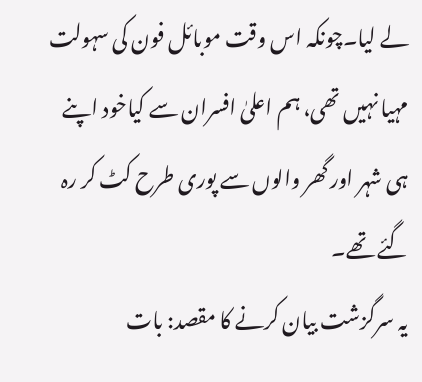لے لیا۔چونکہ اس وقت موبائل فون کی سہولت مہیا نہیں تھی، ہم اعلیٰ افسران سے کیاخود اپنے ہی شہر اور گھر والوں سے پوری طرح کٹ کر رہ گئے تھے۔
یہ سرگزشت بیان کرنے کا مقصد: بات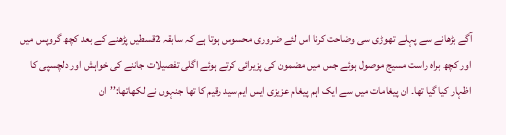آگے بڑھانے سے پہلے تھوڑی سی وضاحت کرنا اس لئے ضروری محسوس ہوتا ہے کہ سابقہ 2قسطیں پڑھنے کے بعد کچھ گروپس میں اور کچھ براہ راست مسیج موصول ہوئے جس میں مضمون کی پزیرائی کرتے ہوئے اگلی تفصیلات جاننے کی خواہش اور دلچسپی کا اظہار کیا گیا تھا۔ ان پیغامات میں سے ایک اہم پیغام عزیزی ایس ایم سید رقیم کا تھا جنہوں نے لکھاتھا:’’ان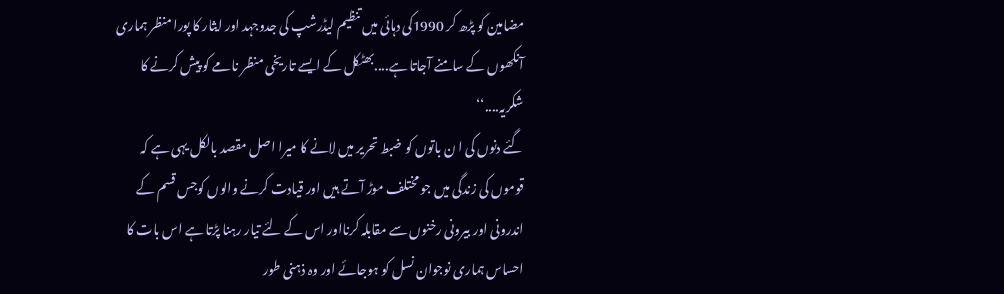مضامین کو پڑھ کر 1990کی دہائی میں تنظیم لیڈرشپ کی جدوجہد اور ایثار کا پورا منظر ہماری آنکھوں کے سامنے آجاتا ہے....بھٹکل کے ایسے تاریخی منظر نامے کو پیش کرنے کا شکریہ....‘‘
گئے دنوں کی ا ن باتوں کو ضبط تحریر میں لانے کا میرا اصل مقصد بالکل یہی ہے کہ قوموں کی زندگی میں جو مختلف موڑ آتے ہیں اور قیادت کرنے والوں کوجس قسم کے اندرونی اور بیرونی رخنوں سے مقابلہ کرنااور اس کے لئے تیار رہنا پڑتا ہے اس بات کا احساس ہماری نوجوان نسل کو ہوجائے اور وہ ذہنی طور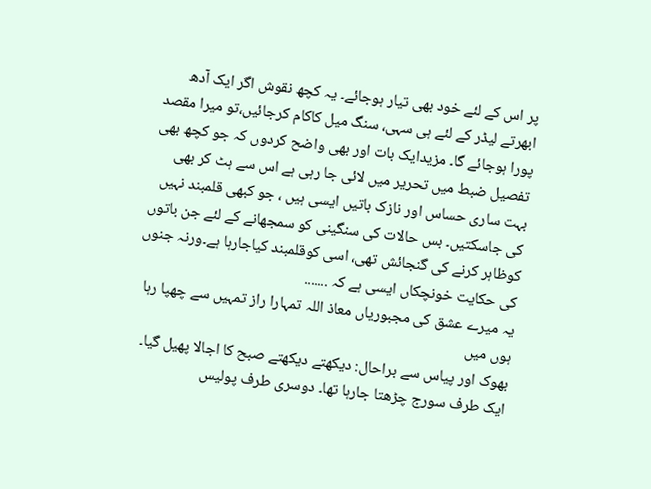پر اس کے لئے خود بھی تیار ہوجائے۔ یہ کچھ نقوش اگر ایک آدھ ابھرتے لیڈر کے لئے ہی سہی، سنگ میل کاکام کرجائیں،تو میرا مقصد پورا ہوجائے گا۔ مزیدایک بات اور بھی واضح کردوں کہ جو کچھ بھی تفصیل ضبط میں تحریر میں لائی جا رہی ہے اس سے ہٹ کر بھی بہت ساری حساس اور نازک باتیں ایسی ہیں ، جو کبھی قلمبند نہیں کی جاسکتیں۔ بس حالات کی سنگینی کو سمجھانے کے لئے جن باتوں کوظاہر کرنے کی گنجائش تھی، اسی کوقلمبند کیاجارہا ہے۔ورنہ جنوں کی حکایت خونچکاں ایسی ہے کہ .......
یہ میرے عشق کی مجبوریاں معاذ اللہ تمہارا راز تمہیں سے چھپا رہا ہوں میں
بھوک اور پیاس سے براحال: دیکھتے دیکھتے صبح کا اجالا پھیل گیا۔ ایک طرف سورج چڑھتا جارہا تھا۔ دوسری طرف پولیس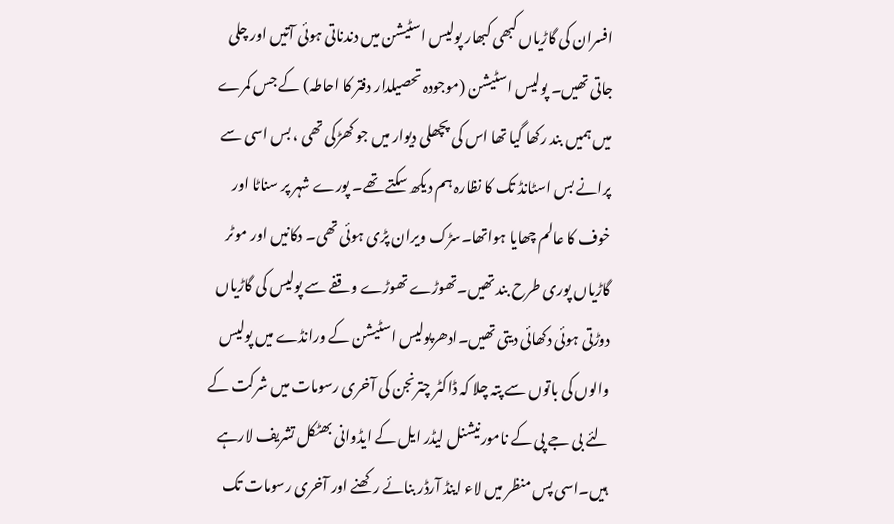افسران کی گاڑیاں کبھی کبھار پولیس اسٹیشن میں دندناتی ہوئی آتیں اور چلی جاتی تھیں۔ پولیس اسٹیشن (موجودہ تحصیلدار دفتر کا احاطہ) کے جس کمرے میں ہمیں بند رکھا گیا تھا اس کی پچھلی دیوار میں جو کھڑکی تھی ، بس اسی سے پرانے بس اسٹانڈ تک کا نظارہ ہم دیکھ سکتے تھے۔ پورے شہر پر سناٹا اور خوف کا عالم چھایا ہواتھا۔سڑک ویران پڑی ہوئی تھی۔ دکانیں اور موٹر گاڑیاں پوری طرح بند تھیں۔تھوڑے تھوڑے وقفے سے پولیس کی گاڑیاں دوڑتی ہوئی دکھائی دیتی تھیں۔ادھرپولیس اسٹیشن کے ورانڈے میں پولیس والوں کی باتوں سے پتہ چلا کہ ڈاکٹر چترنجن کی آخری رسومات میں شرکت کے لئے بی جے پی کے نامورنیشنل لیڈر ایل کے ایڈوانی بھٹکل تشریف لارہے ہیں۔اسی پس منظر میں لاء اینڈ آرڈر بنائے رکھنے اور آخری رسومات تک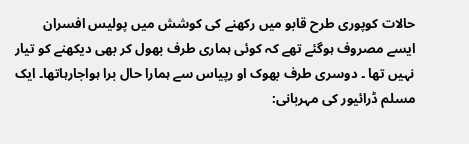حالات کوپوری طرح قابو میں رکھنے کی کوشش میں پولیس افسران ایسے مصروف ہوگئے تھے کہ کوئی ہماری طرف بھول کر بھی دیکھنے کو تیار نہیں تھا ۔ دوسری طرف بھوک او رپیاس سے ہمارا حال برا ہواجارہاتھا۔ ایک مسلم ڈرائیور کی مہربانی: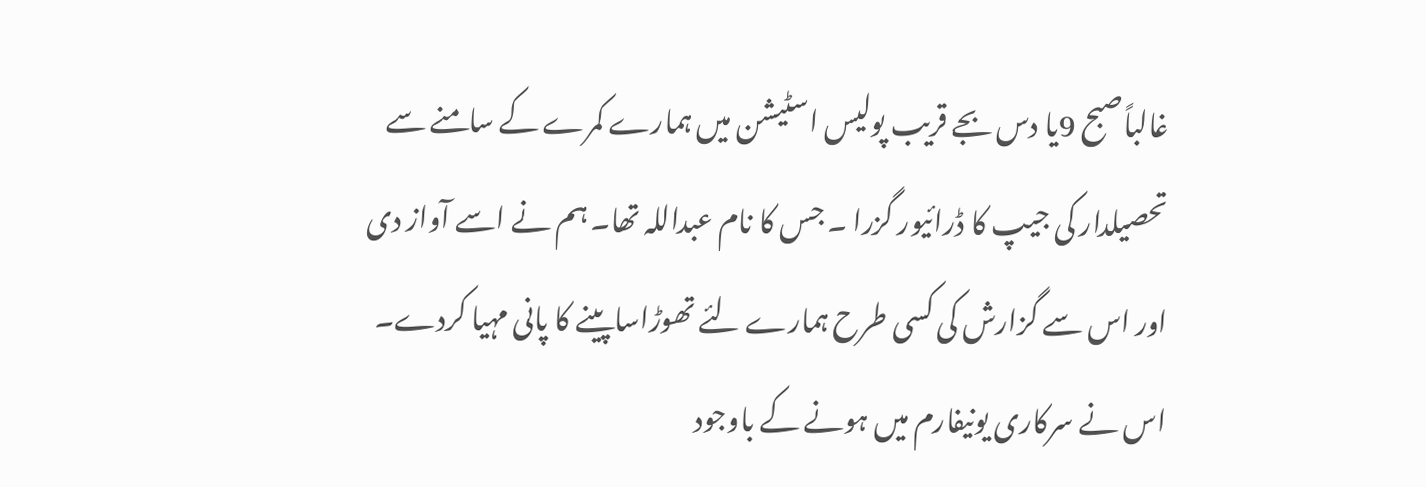غالباًصبح 9یا دس بجے قریب پولیس اسٹیشن میں ہمارے کمرے کے سامنے سے تحصیلدار کی جیپ کا ڈرائیور گزرا ۔ جس کا نام عبداللہ تھا۔ ہم نے اسے آواز دی اور اس سے گزارش کی کسی طرح ہمارے لئے تھوڑاساپینے کا پانی مہیا کردے۔ اس نے سرکاری یونیفارم میں ہونے کے باوجود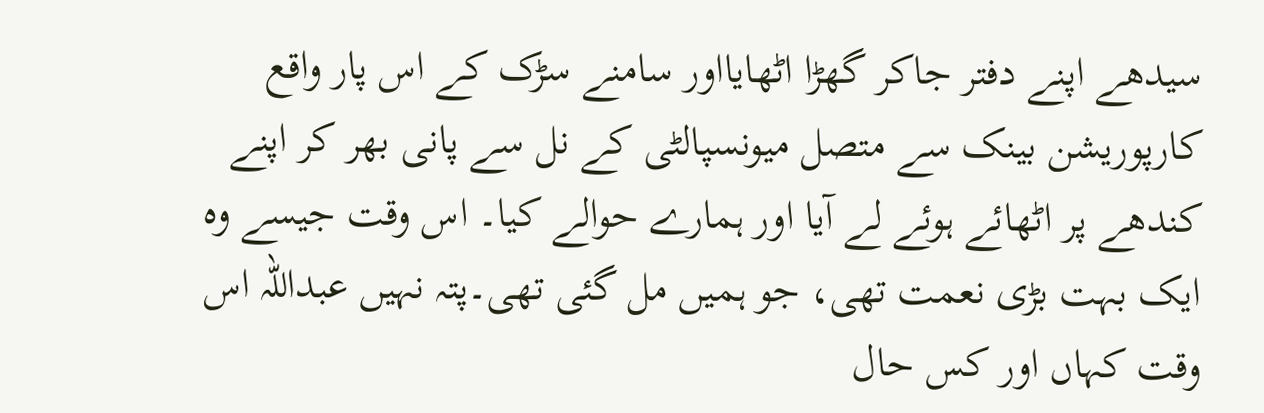سیدھے اپنے دفتر جاکر گھڑا اٹھایااور سامنے سڑک کے اس پار واقع کارپوریشن بینک سے متصل میونسپالٹی کے نل سے پانی بھر کر اپنے کندھے پر اٹھائے ہوئے لے آیا اور ہمارے حوالے کیا۔ اس وقت جیسے وہ ایک بہت بڑی نعمت تھی، جو ہمیں مل گئی تھی۔پتہ نہیں عبداللہ اس وقت کہاں اور کس حال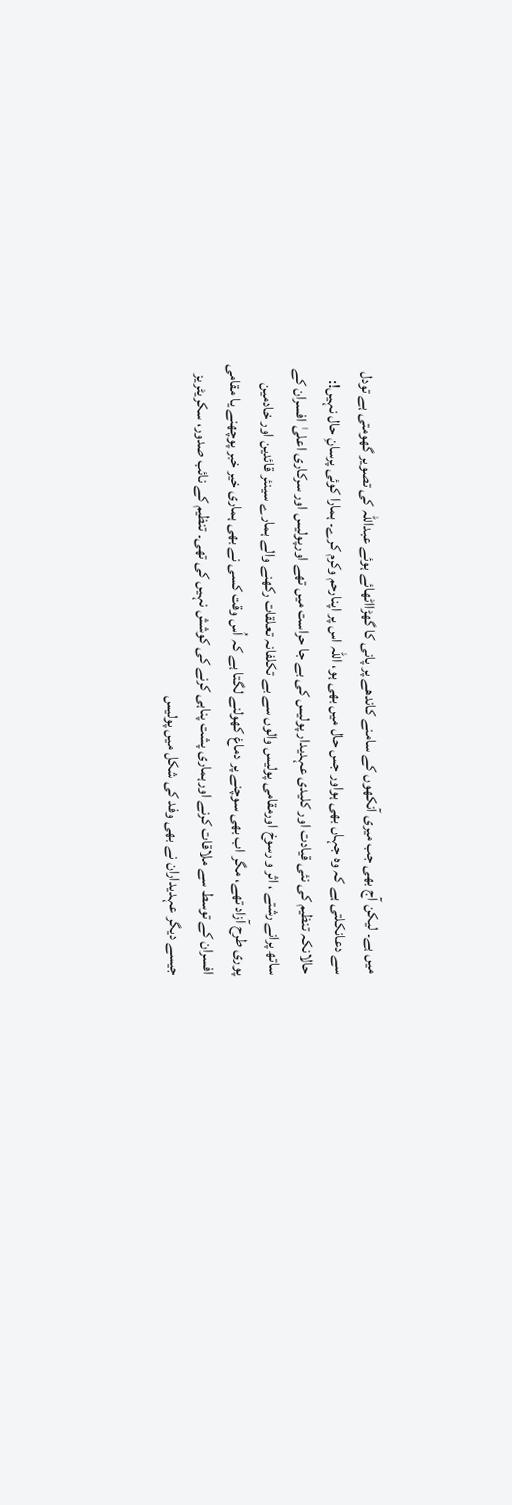میں ہے۔ لیکن آج بھی جب میری آنکھوں کے سامنے کاندھے پر پانی کا گھڑااٹھائے ہوئے عبداللہ کی تصویر گھومتی ہے تودل سے دعانکلتی ہے کہ وہ جہاں بھی ہواور جس حال میں بھی ہو، اللہ اس پر اپنارحم وکرم کرے۔ ہمارا کوئی پرسانِ حال نہیں!: حالانکہ تنظیم کی نئی قیادت اور کلیدی عہدیدار پولیس کی بے جا حراست میں تھے اورپولیس اور سرکاری اعلیٰ افسران کے ساتھ پرانے رشتے ، اثر و رسوخ اورمقامی پولیس والوں سے بے تکلفانہ تعلقات رکھنے والے ہمارے سینئر قائدین اور خادمین پوری طرح آزاد تھے، مگر اب بھی سوچنے پر دماغ کھولنے لگتا ہے کہ اُس وقت کسی نے بھی ہماری خیر خبر پوچھنے یا مقامی افسران کے توسط سے ملاقات کرنے اورہماری پشت پناہی کرنے کی کوشش نہیں کی تھی۔ تنظیم کے نائب صدور، سکریٹریز جیسے دیگر عہدیداران نے بھی وفد کی شکل میں پولیس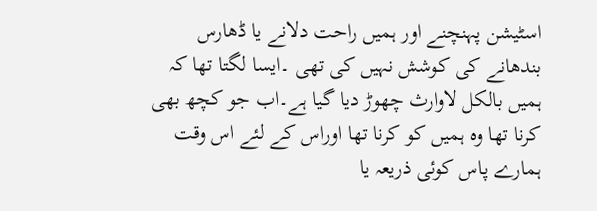اسٹیشن پہنچنے اور ہمیں راحت دلانے یا ڈھارس بندھانے کی کوشش نہیں کی تھی ۔ایسا لگتا تھا کہ ہمیں بالکل لاوارث چھوڑ دیا گیا ہے۔اب جو کچھ بھی کرنا تھا وہ ہمیں کو کرنا تھا اوراس کے لئے اس وقت ہمارے پاس کوئی ذریعہ یا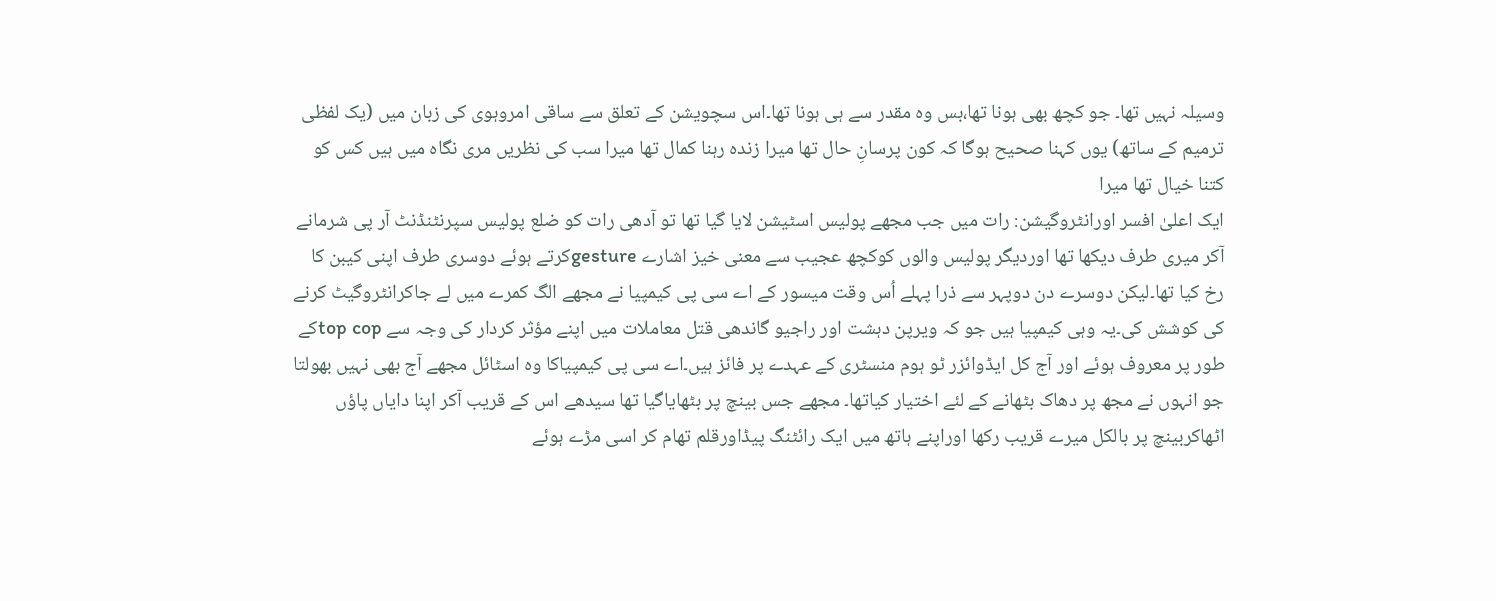وسیلہ نہیں تھا۔ جو کچھ بھی ہونا تھا،بس وہ مقدر سے ہی ہونا تھا۔اس سچویشن کے تعلق سے ساقی امروہوی کی زبان میں (یک لفظی ترمیم کے ساتھ) یوں کہنا صحیح ہوگا کہ کون پرسانِ حال تھا میرا زندہ رہنا کمال تھا میرا سب کی نظریں مری نگاہ میں ہیں کس کو کتنا خیال تھا میرا
ایک اعلیٰ افسر اورانٹروگیشن: رات میں جب مجھے پولیس اسٹیشن لایا گیا تھا تو آدھی رات کو ضلع پولیس سپرنٹنڈنٹ آر پی شرمانے آکر میری طرف دیکھا تھا اوردیگر پولیس والوں کوکچھ عجیب سے معنی خیز اشارے gestureکرتے ہوئے دوسری طرف اپنی کیبن کا رخ کیا تھا۔لیکن دوسرے دن دوپہر سے ذرا پہلے اُس وقت میسور کے اے سی پی کیمپیا نے مجھے الگ کمرے میں لے جاکرانٹروگیٹ کرنے کی کوشش کی۔یہ وہی کیمپیا ہیں جو کہ ویرپن دہشت اور راجیو گاندھی قتل معاملات میں اپنے مؤثر کردار کی وجہ سے top copکے طور پر معروف ہوئے اور آج کل ایڈوائزر ٹو ہوم منسٹری کے عہدے پر فائز ہیں۔اے سی پی کیمپیاکا وہ اسٹائل مجھے آج بھی نہیں بھولتا جو انہوں نے مجھ پر دھاک بٹھانے کے لئے اختیار کیاتھا۔ مجھے جس بینچ پر بٹھایاگیا تھا سیدھے اس کے قریب آکر اپنا دایاں پاؤں اٹھاکربینچ پر بالکل میرے قریب رکھا اوراپنے ہاتھ میں ایک رائٹنگ پیڈاورقلم تھام کر اسی مڑے ہوئے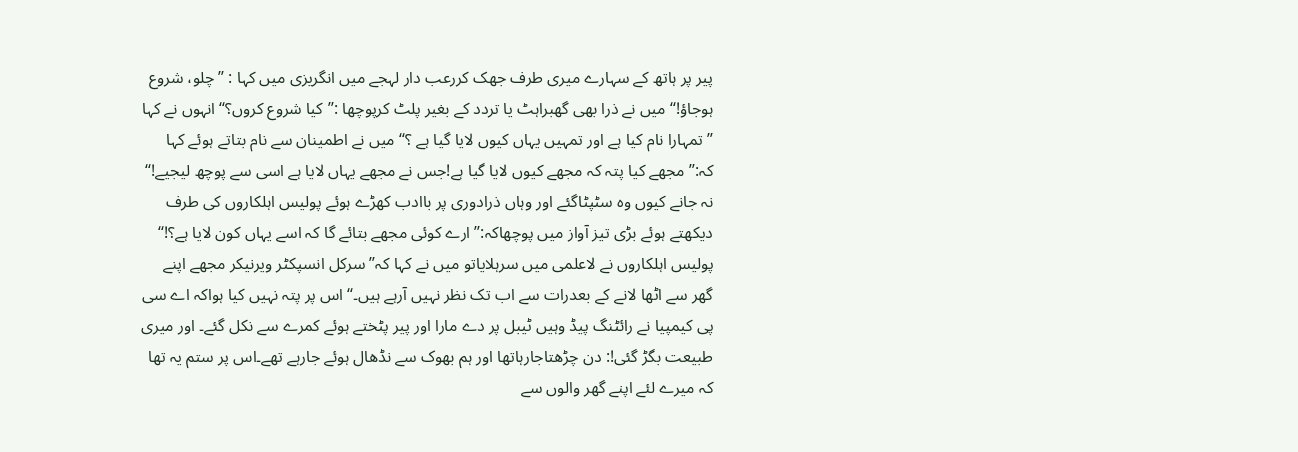پیر پر ہاتھ کے سہارے میری طرف جھک کررعب دار لہجے میں انگریزی میں کہا : ’’چلو، شروع ہوجاؤ!‘‘ میں نے ذرا بھی گھبراہٹ یا تردد کے بغیر پلٹ کرپوچھا :’’کیا شروع کروں؟‘‘انہوں نے کہا ’’تمہارا نام کیا ہے اور تمہیں یہاں کیوں لایا گیا ہے ؟‘‘ میں نے اطمینان سے نام بتاتے ہوئے کہا کہ:’’ مجھے کیا پتہ کہ مجھے کیوں لایا گیا ہے!جس نے مجھے یہاں لایا ہے اسی سے پوچھ لیجیے!‘‘ نہ جانے کیوں وہ سٹپٹاگئے اور وہاں ذرادوری پر باادب کھڑے ہوئے پولیس اہلکاروں کی طرف دیکھتے ہوئے بڑی تیز آواز میں پوچھاکہ:’’ارے کوئی مجھے بتائے گا کہ اسے یہاں کون لایا ہے؟!‘‘ پولیس اہلکاروں نے لاعلمی میں سرہلایاتو میں نے کہا کہ’’ سرکل انسپکٹر ویرنیکر مجھے اپنے گھر سے اٹھا لانے کے بعدرات سے اب تک نظر نہیں آرہے ہیں۔‘‘ اس پر پتہ نہیں کیا ہواکہ اے سی پی کیمپیا نے رائٹنگ پیڈ وہیں ٹیبل پر دے مارا اور پیر پٹختے ہوئے کمرے سے نکل گئے۔ اور میری طبیعت بگڑ گئی!: دن چڑھتاجارہاتھا اور ہم بھوک سے نڈھال ہوئے جارہے تھے۔اس پر ستم یہ تھا کہ میرے لئے اپنے گھر والوں سے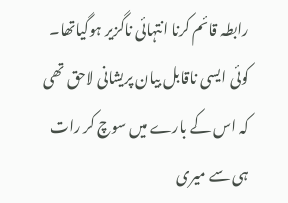رابطہ قائم کرنا انتہائی ناگزیر ہوگیاتھا۔ کوئی ایسی ناقابل بیان پریشانی لاحق تھی کہ اس کے بارے میں سوچ کر رات ہی سے میری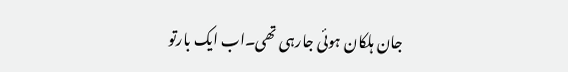جان ہلکان ہوئی جارہی تھی۔اب ایک بارتو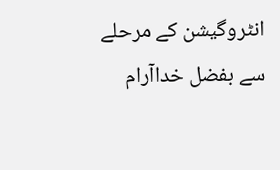انٹروگیشن کے مرحلے سے بفضل خداآرام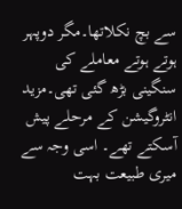سے بچ نکلاتھا۔مگر دوپہر ہوتے ہوتے معاملے کی سنگینی بڑھ گئی تھی۔مزید انٹروگیشن کے مرحلے پیش آسکتے تھے۔ اسی وجہ سے میری طبیعت بہت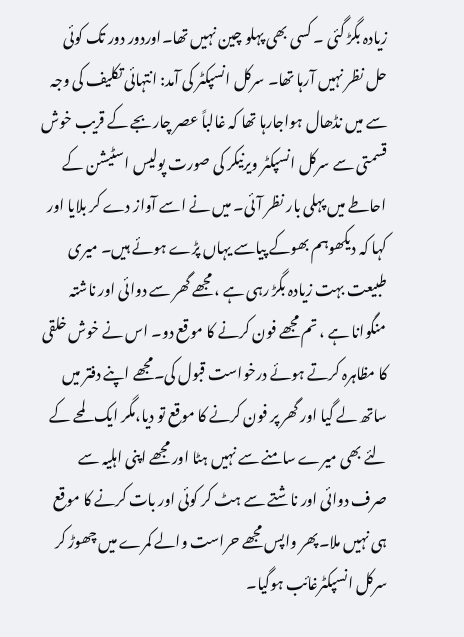زیادہ بگڑ گئی ۔ کسی بھی پہلو چین نہیں تھا۔اوردور دور تک کوئی حل نظر نہیں آرہا تھا۔ سرکل انسپکٹر کی آمد: انتہائی تکلیف کی وجہ سے میں نڈھال ہواجارہا تھا کہ غالباً عصر چاربجے کے قریب خوش قسمتی سے سرکل انسپکٹر ویرنیکر کی صورت پولیس اسٹیشن کے احاطے میں پہلی بار نظر آئی۔ میں نے اسے آواز دے کر بلایا اور کہا کہ دیکھوہم بھوکے پیاسے یہاں پڑے ہوئے ہیں۔ میری طبیعت بہت زیادہ بگڑ رہی ہے ، مجھے گھر سے دوائی اور ناشتہ منگوانا ہے ، تم مجھے فون کرنے کا موقع دو۔ اس نے خوش خلقی کا مظاہرہ کرتے ہوئے درخواست قبول کی۔مجھے اپنے دفتر میں ساتھ لے گیا اور گھر پر فون کرنے کا موقع تو دیا،مگر ایک لمحے کے لئے بھی میرے سامنے سے نہیں ہٹا اور مجھے اپنی اہلیہ سے صرف دوائی اور ناشتے سے ہٹ کر کوئی اور بات کرنے کا موقع ہی نہیں ملا۔پھر واپس مجھے حراست والے کمرے میں چھوڑ کر سرکل انسپکٹرغائب ہوگیا۔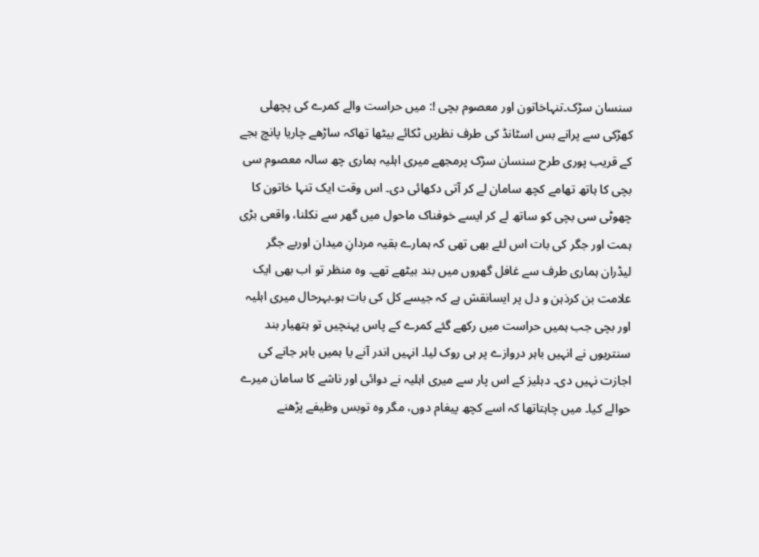سنسان سڑک۔تنہاخاتون اور معصوم بچی !: میں حراست والے کمرے کی پچھلی کھڑکی سے پرانے بس اسٹانڈ کی طرف نظریں ٹکائے بیٹھا تھاکہ ساڑھے چاریا پانچ بجے کے قریب پوری طرح سنسان سڑک پرمجھے میری اہلیہ ہماری چھ سالہ معصوم سی بچی کا ہاتھ تھامے کچھ سامان لے کر آتی دکھائی دی۔ اس وقت ایک تنہا خاتون کا چھوٹی سی بچی کو ساتھ لے کر ایسے خوفناک ماحول میں گھر سے نکلنا، واقعی بڑی ہمت اور جگر کی بات اس لئے بھی تھی کہ ہمارے بقیہ مردانِ میدان اوربے جگر لیڈران ہماری طرف سے غافل گھروں میں بند بیٹھے تھے۔ وہ منظر تو اب بھی ایک علامت بن کرذہن و دل پر ایسانقش ہے کہ جیسے کل کی بات ہو۔بہرحال میری اہلیہ اور بچی جب ہمیں حراست میں رکھے گئے کمرے کے پاس پہنچیں تو ہتھیار بند سنتریوں نے انہیں باہر دروازے پر ہی روک لیا۔ انہیں اندر آنے یا ہمیں باہر جانے کی اجازت نہیں دی۔ دہلیز کے اس پار سے میری اہلیہ نے دوائی اور ناشے کا سامان میرے حوالے کیا۔ میں چاہتاتھا کہ اسے کچھ پیغام دوں، مگر وہ توبس وظیفے پڑھنے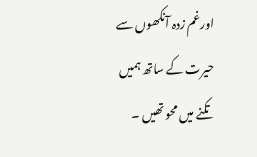اورغم زدہ آنکھوں سے حیرت کے ساتھ ہمیں تکنے میں محو تھیں ۔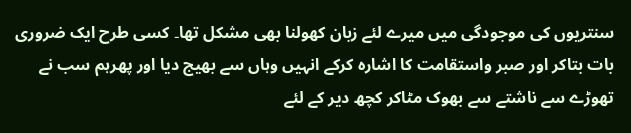سنتریوں کی موجودگی میں میرے لئے زبان کھولنا بھی مشکل تھا۔ کسی طرح ایک ضروری بات بتاکر اور صبر واستقامت کا اشارہ کرکے انہیں وہاں سے بھیج دیا اور پھرہم سب نے تھوڑے سے ناشتے سے بھوک مٹاکر کچھ دیر کے لئے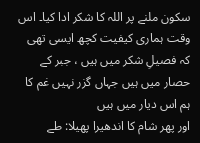سکون ملنے پر اللہ کا شکر ادا کیا۔ اس وقت ہماری کیفیت کچھ ایسی تھی کہ فصیلِ شکر میں ہیں ، جبر کے حصار میں ہیں جہاں گزر نہیں غم کا ہم اس دیار میں ہیں
اور پھر شام کا اندھیرا پھیلا: طے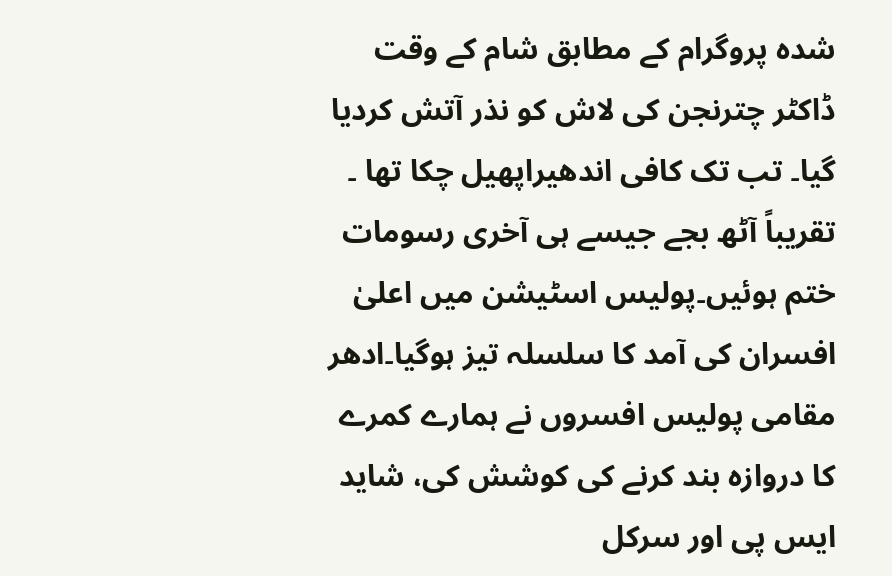شدہ پروگرام کے مطابق شام کے وقت ڈاکٹر چترنجن کی لاش کو نذر آتش کردیا گیا۔ تب تک کافی اندھیراپھیل چکا تھا ۔ تقریباً آٹھ بجے جیسے ہی آخری رسومات ختم ہوئیں۔پولیس اسٹیشن میں اعلیٰ افسران کی آمد کا سلسلہ تیز ہوگیا۔ادھر مقامی پولیس افسروں نے ہمارے کمرے کا دروازہ بند کرنے کی کوشش کی، شاید ایس پی اور سرکل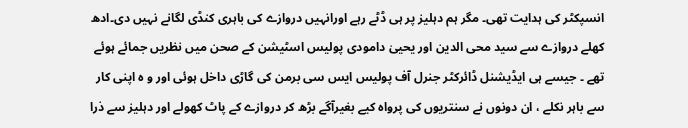انسپکٹر کی ہدایت تھی۔ مگر ہم دہلیز پر ہی ڈٹے رہے اورانہیں دروازے کی باہری کنڈی لگانے نہیں دی۔ادھ کھلے دروازے سے سید محی الدین اور یحییٰ دامودی پولیس اسٹیشن کے صحن میں نظریں جمائے ہوئے تھے ۔ جیسے ہی ایڈیشنل ڈائرکٹر جنرل آف پولیس ایس سی برمن کی گاڑی داخل ہوئی اور و ہ اپنی کار سے باہر نکلے ، ان دونوں نے سنتریوں کی پرواہ کیے بغیرآگے بڑھ کر دروازے کے پاٹ کھولے اور دہلیز سے ذرا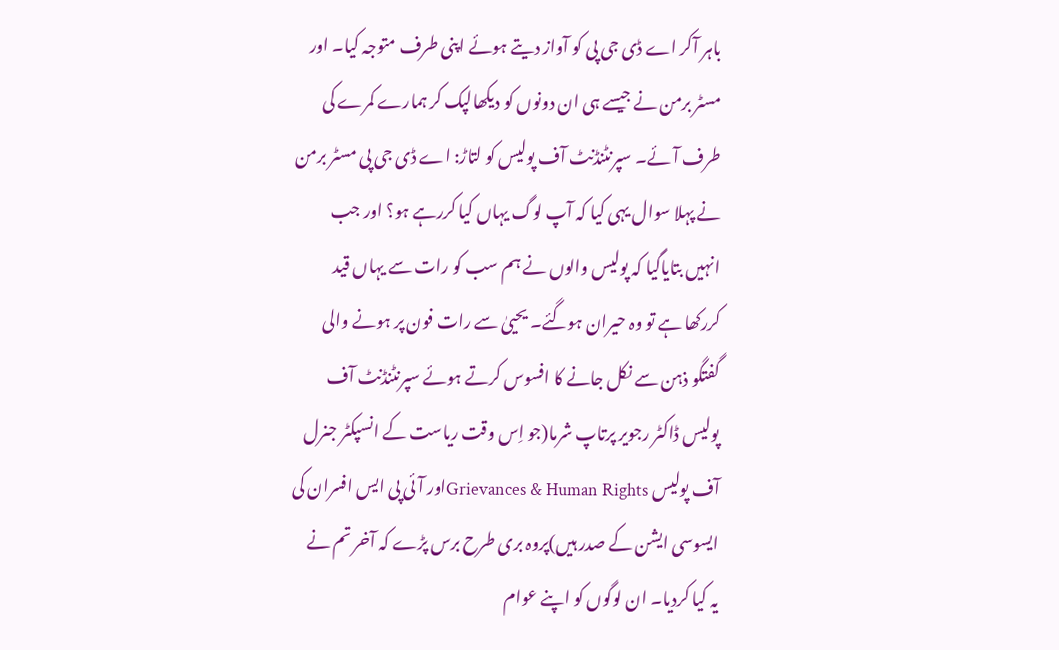باہر آکر اے ڈی جی پی کو آواز دیتے ہوئے اپنی طرف متوجہ کیا۔ اور مسٹر برمن نے جیسے ہی ان دونوں کو دیکھالپک کر ہمارے کمرے کی طرف آئے۔ سپرنٹنڈنٹ آف پولیس کو لتاڑ: اے ڈی جی پی مسٹر برمن نے پہلا سوال یہی کیا کہ آپ لوگ یہاں کیا کررہے ہو؟ اور جب انہیں بتایاگیا کہ پولیس والوں نے ہم سب کو رات سے یہاں قید کررکھا ہے تو وہ حیران ہوگئے۔ یحییٰ سے رات فون پر ہونے والی گفتگو ذہن سے نکل جانے کا افسوس کرتے ہوئے سپرنٹنڈنٹ آف پولیس ڈاکٹر رجویر پرتاپ شرما(جو اِس وقت ریاست کے انسپکٹر جنرل آف پولیس Grievances & Human Rightsاور آئی پی ایس افسران کی ایسوسی ایشن کے صدر ہیں)پروہ بری طرح برس پڑے کہ آخر تم نے یہ کیا کردیا۔ ان لوگوں کو اپنے عوام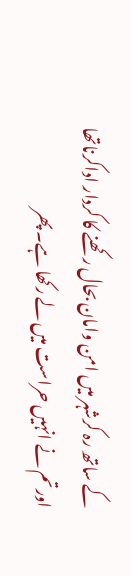کے ساتھ رہ کرشہر میں امن وامان بحال رکھنے کا کردار اداکرناتھا اورتم نے انہیں حراست میں لے رکھا ہے۔ پھر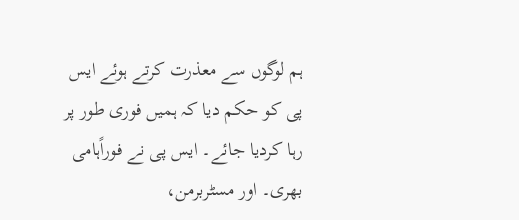ہم لوگوں سے معذرت کرتے ہوئے ایس پی کو حکم دیا کہ ہمیں فوری طور پر رہا کردیا جائے۔ ایس پی نے فوراًہامی بھری۔ اور مسٹربرمن،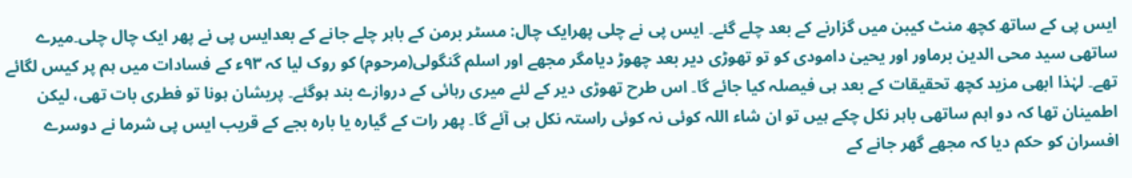ایس پی کے ساتھ کچھ منٹ کیبن میں گزارنے کے بعد چلے گئے۔ ایس پی نے چلی پھرایک چال: مسٹر برمن کے باہر چلے جانے کے بعدایس پی نے پھر ایک چال چلی۔میرے ساتھی سید محی الدین برماور اور یحییٰ دامودی کو تو تھوڑی دیر بعد چھوڑ دیامگر مجھے اور اسلم گنگولی(مرحوم) کو روک لیا کہ ۹۳ء کے فسادات میں ہم پر کیس لگائے تھے۔ لہٰذا ابھی مزید کچھ تحقیقات کے بعد ہی فیصلہ کیا جائے گا۔ اس طرح تھوڑی دیر کے لئے میری رہائی کے دروازے بند ہوگئے۔ پریشان ہونا تو فطری بات تھی، لیکن اطمینان تھا کہ دو اہم ساتھی باہر نکل چکے ہیں تو ان شاء اللہ کوئی نہ کوئی راستہ نکل ہی آئے گا۔ پھر رات کے گیارہ یا بارہ بجے کے قریب ایس پی شرما نے دوسرے افسران کو حکم دیا کہ مجھے گھر جانے کے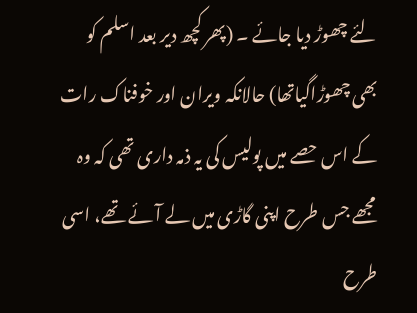لئے چھوڑ دیا جائے ۔ (پھر کچھ دیر بعد اسلم کو بھی چھوڑاگیاتھا) حالانکہ ویران اور خوفناک رات کے اس حصے میں پولیس کی یہ ذمہ داری تھی کہ وہ مجھے جس طرح اپنی گاڑی میں لے آئے تھے، اسی طرح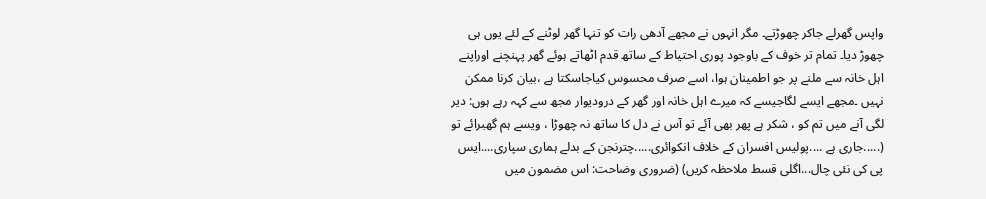واپس گھرلے جاکر چھوڑتے۔ مگر انہوں نے مجھے آدھی رات کو تنہا گھر لوٹنے کے لئے یوں ہی چھوڑ دیا۔ تمام تر خوف کے باوجود پوری احتیاط کے ساتھ قدم اٹھاتے ہوئے گھر پہنچنے اوراپنے اہل خانہ سے ملنے پر جو اطمینان ہوا، اسے صرف محسوس کیاجاسکتا ہے ،بیان کرنا ممکن نہیں ۔مجھے ایسے لگاجیسے کہ میرے اہل خانہ اور گھر کے درودیوار مجھ سے کہہ رہے ہوں: دیر لگی آنے میں تم کو ، شکر ہے پھر بھی آئے تو آس نے دل کا ساتھ نہ چھوڑا ، ویسے ہم گھبرائے تو
(.....جاری ہے ....پولیس افسران کے خلاف انکوائری.....چترنجن کے بدلے ہماری سپاری....ایس پی کی نئی چال...اگلی قسط ملاحظہ کریں) (ضروری وضاحت: اس مضمون میں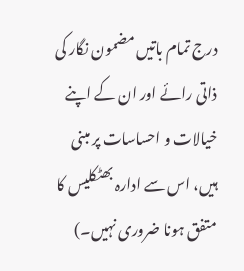درج تمام باتیں مضمون نگار کی ذاتی رائے اور ان کے اپنے خیالات و احساسات پر مبنی ہیں، اس سے ادارہ بھٹکلیس کا متفق ہونا ضروری نہیں۔)